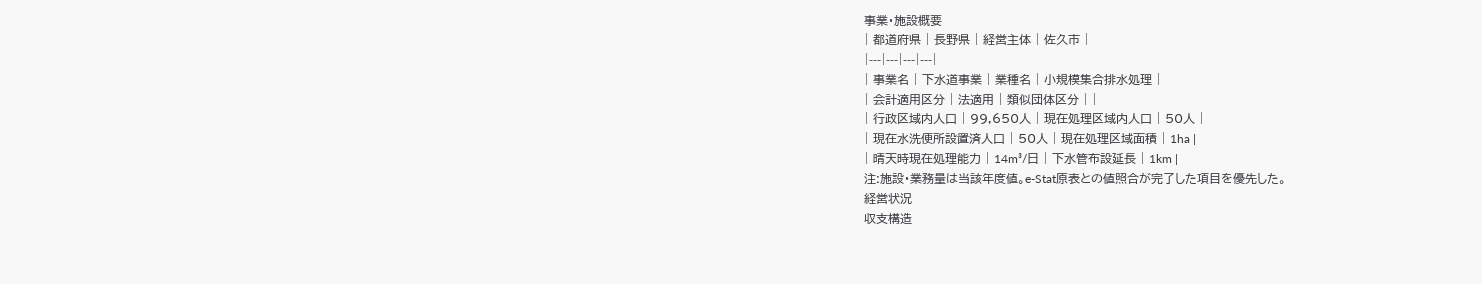事業・施設概要
| 都道府県 | 長野県 | 経営主体 | 佐久市 |
|---|---|---|---|
| 事業名 | 下水道事業 | 業種名 | 小規模集合排水処理 |
| 会計適用区分 | 法適用 | 類似団体区分 | |
| 行政区域内人口 | 99,650人 | 現在処理区域内人口 | 50人 |
| 現在水洗便所設置済人口 | 50人 | 現在処理区域面積 | 1ha |
| 晴天時現在処理能力 | 14m³/日 | 下水管布設延長 | 1km |
注:施設・業務量は当該年度値。e-Stat原表との値照合が完了した項目を優先した。
経営状況
収支構造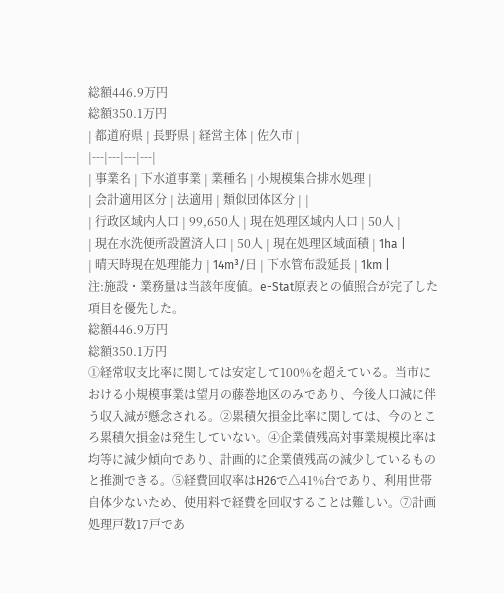総額446.9万円
総額350.1万円
| 都道府県 | 長野県 | 経営主体 | 佐久市 |
|---|---|---|---|
| 事業名 | 下水道事業 | 業種名 | 小規模集合排水処理 |
| 会計適用区分 | 法適用 | 類似団体区分 | |
| 行政区域内人口 | 99,650人 | 現在処理区域内人口 | 50人 |
| 現在水洗便所設置済人口 | 50人 | 現在処理区域面積 | 1ha |
| 晴天時現在処理能力 | 14m³/日 | 下水管布設延長 | 1km |
注:施設・業務量は当該年度値。e-Stat原表との値照合が完了した項目を優先した。
総額446.9万円
総額350.1万円
①経常収支比率に関しては安定して100%を超えている。当市における小規模事業は望月の藤巻地区のみであり、今後人口減に伴う収入減が懸念される。②累積欠損金比率に関しては、今のところ累積欠損金は発生していない。④企業債残高対事業規模比率は均等に減少傾向であり、計画的に企業債残高の減少しているものと推測できる。⑤経費回収率はH26で△41%台であり、利用世帯自体少ないため、使用料で経費を回収することは難しい。⑦計画処理戸数17戸であ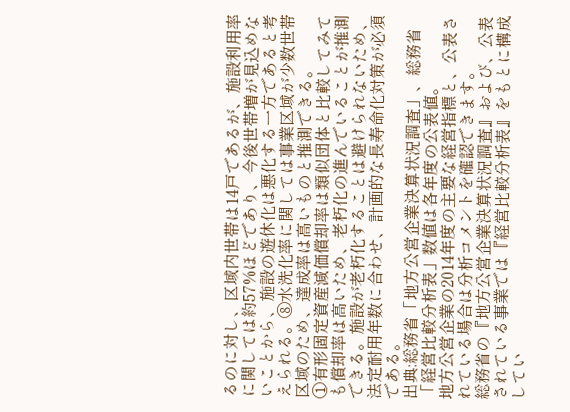るのに対し、区域内世帯は14戸であるが、施設利用率に関しては約57%ほどであり、今後世帯増が見込めないことから、施設の遊休化は悪化する一方であると考えられる。⑧水洗化率に関しては事業区域が少数世帯区域のため、達成率は高いものと推測できる。
①有形固定資産減価償却率は類似団体と比較してみても償却率は高いため、老朽化の進んでいることが推測できる。施設が老朽化することは避けられないため、法定耐用年数に合わせ、計画的な長寿命化対策が必須である。
出典:総務省「地方公営企業決算状況調査」、総務省「経営比較分析表」数値は各年度の公表値。
地方公営企業の2014年度の主要な経営指標と、公表されている場合は分析コメントを確認できます。
総務省の『地方公営企業決算状況調査』および、公表されている事業では『経営比較分析表』をもとに構成してい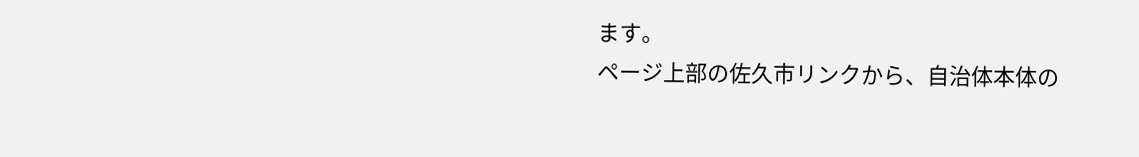ます。
ページ上部の佐久市リンクから、自治体本体の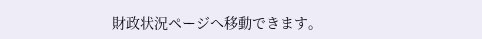財政状況ページへ移動できます。